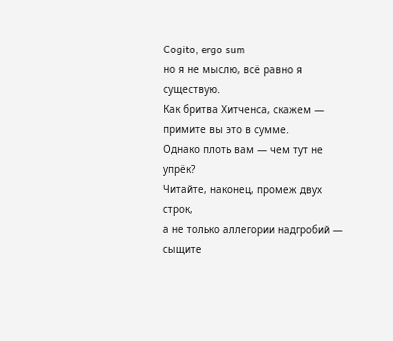Cogito, ergo sum
но я не мыслю, всё равно я существую.
Как бритва Хитченса, скажем —
примите вы это в сумме.
Однако плоть вам — чем тут не упрёк?
Читайте, наконец, промеж двух строк,
а не только аллегории надгробий —
сыщите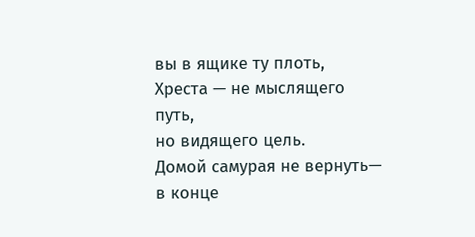вы в ящике ту плоть,
Хреста — не мыслящего путь,
но видящего цель.
Домой самурая не вернуть—
в конце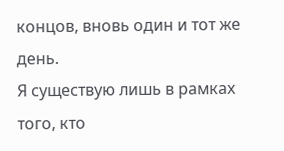концов, вновь один и тот же день.
Я существую лишь в рамках того, кто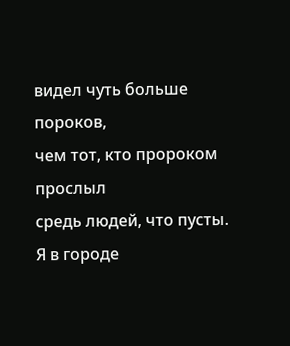видел чуть больше пороков,
чем тот, кто пророком прослыл
средь людей, что пусты.
Я в городе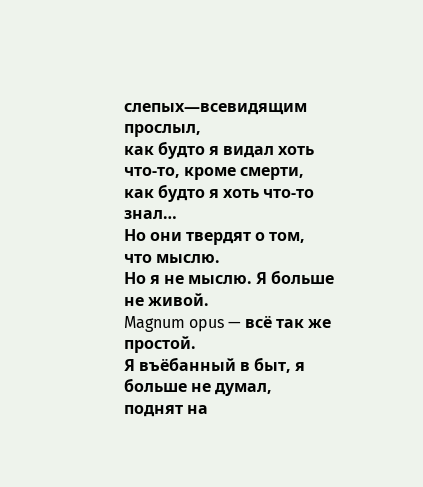слепых—всевидящим прослыл,
как будто я видал хоть что-то, кроме смерти,
как будто я хоть что-то знал…
Но они твердят о том, что мыслю.
Но я не мыслю. Я больше не живой.
Magnum opus — всё так же простой.
Я въёбанный в быт, я больше не думал,
поднят на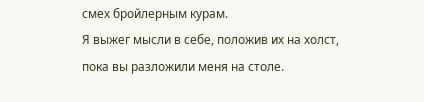смех бройлерным курам.
Я выжег мысли в себе, положив их на холст,
пока вы разложили меня на столе.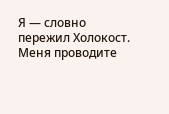Я — словно пережил Холокост.
Меня проводите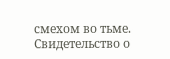смехом во тьме.
Свидетельство о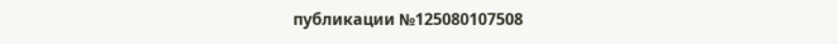публикации №125080107508